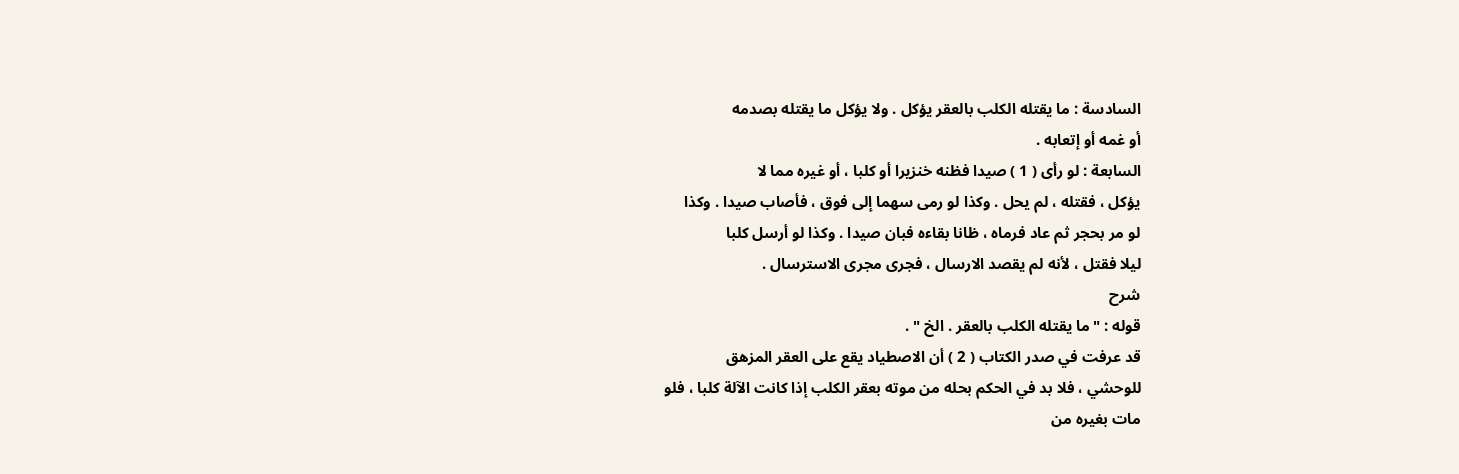السادسة : ما يقتله الكلب بالعقر يؤكل . ولا يؤكل ما يقتله بصدمه
أو غمه أو إتعابه .
السابعة : لو رأى ( 1 ) صيدا فظنه خنزيرا أو كلبا ، أو غيره مما لا
يؤكل ، فقتله ، لم يحل . وكذا لو رمى سهما إلى فوق ، فأصاب صيدا . وكذا
لو مر بحجر ثم عاد فرماه ، ظانا بقاءه فبان صيدا . وكذا لو أرسل كلبا
ليلا فقتل ، لأنه لم يقصد الارسال ، فجرى مجرى الاسترسال .
شرح
قوله : " ما يقتله الكلب بالعقر . الخ " .
قد عرفت في صدر الكتاب ( 2 ) أن الاصطياد يقع على العقر المزهق
للوحشي ، فلا بد في الحكم بحله من موته بعقر الكلب إذا كانت الآلة كلبا ، فلو
مات بغيره من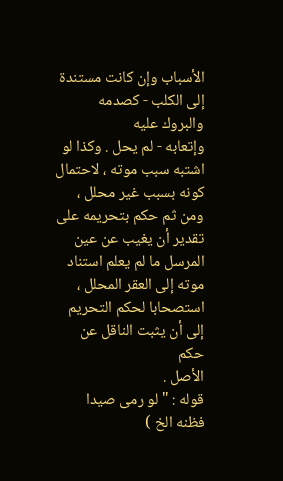الأسباب وإن كانت مستندة إلى الكلب - كصدمه والبروك عليه
وإتعابه - لم يحل . وكذا لو اشتبه سبب موته ، لاحتمال كونه بسبب غير محلل ،
ومن ثم حكم بتحريمه على تقدير أن يغيب عن عين المرسل ما لم يعلم استناد
موته إلى العقر المحلل ، استصحابا لحكم التحريم إلى أن يثبت الناقل عن حكم
الأصل .
قوله : " لو رمى صيدا فظنه الخ )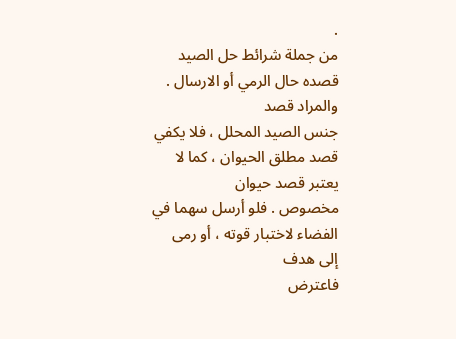.
من جملة شرائط حل الصيد قصده حال الرمي أو الارسال . والمراد قصد
جنس الصيد المحلل ، فلا يكفي قصد مطلق الحيوان ، كما لا يعتبر قصد حيوان
مخصوص . فلو أرسل سهما في الفضاء لاختبار قوته ، أو رمى إلى هدف
فاعترض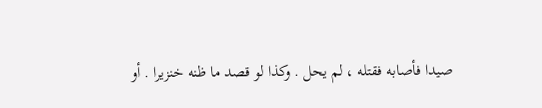صيدا فأصابه فقتله ، لم يحل . وكذا لو قصد ما ظنه خنزيرا . أو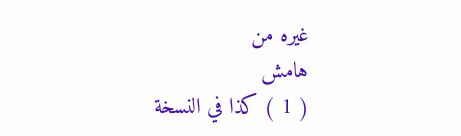غيره من
هامش
( 1 ) كذا في النسخة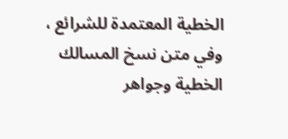الخطية المعتمدة للشرائع ، وفي متن نسخ المسالك الخطية وجواهر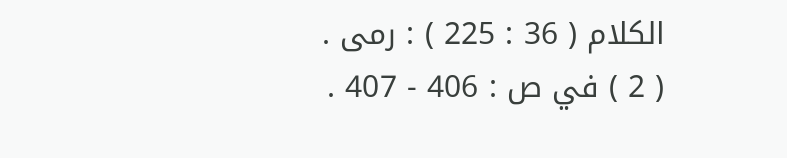الكلام ( 36 : 225 ) : رمى .
( 2 ) في ص : 406 - 407 .